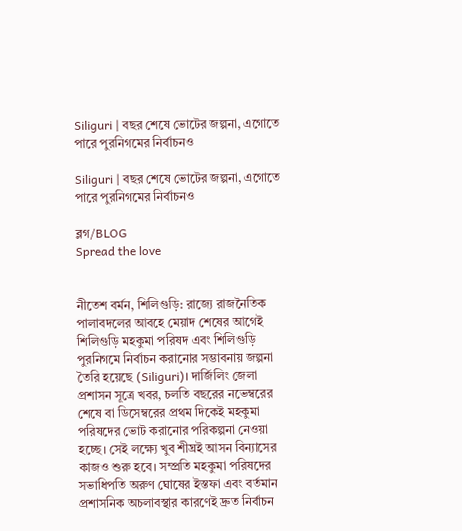Siliguri | বছর শেষে ভোটের জল্পনা, এগোতে পারে পুরনিগমের নির্বাচনও

Siliguri | বছর শেষে ভোটের জল্পনা, এগোতে পারে পুরনিগমের নির্বাচনও

ব্লগ/BLOG
Spread the love


নীতেশ বর্মন, শিলিগুড়ি: রাজ্যে রাজনৈতিক পালাবদলের আবহে মেয়াদ শেষের আগেই শিলিগুড়ি মহকুমা পরিষদ এবং শিলিগুড়ি পুরনিগমে নির্বাচন করানোর সম্ভাবনায় জল্পনা তৈরি হয়েছে (Siliguri)। দার্জিলিং জেলা প্রশাসন সূত্রে খবর, চলতি বছরের নভেম্বরের শেষে বা ডিসেম্বরের প্রথম দিকেই মহকুমা পরিষদের ভোট করানোর পরিকল্পনা নেওয়া হচ্ছে। সেই লক্ষ্যে খুব শীঘ্রই আসন বিন্যাসের কাজও শুরু হবে। সম্প্রতি মহকুমা পরিষদের সভাধিপতি অরুণ ঘোষের ইস্তফা এবং বর্তমান প্রশাসনিক অচলাবস্থার কারণেই দ্রুত নির্বাচন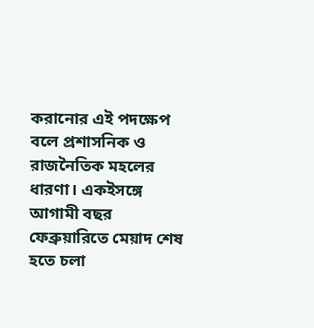করানোর এই পদক্ষেপ বলে প্রশাসনিক ও রাজনৈতিক মহলের ধারণা। একইসঙ্গে আগামী বছর ফেব্রুয়ারিতে মেয়াদ শেষ হতে চলা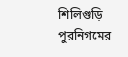শিলিগুড়ি পুরনিগমের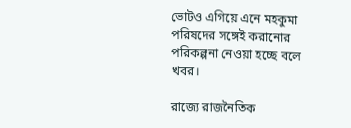ভোটও এগিয়ে এনে মহকুমা পরিষদের সঙ্গেই করানোর পরিকল্পনা নেওয়া হচ্ছে বলে খবর।

রাজ্যে রাজনৈতিক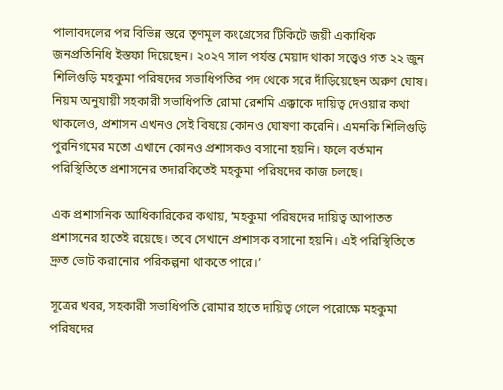পালাবদলের পর বিভিন্ন স্তরে তৃণমূল কংগ্রেসের টিকিটে জয়ী একাধিক জনপ্রতিনিধি ইস্তফা দিয়েছেন। ২০২৭ সাল পর্যন্ত মেয়াদ থাকা সত্ত্বেও গত ২২ জুন শিলিগুড়ি মহকুমা পরিষদের সভাধিপতির পদ থেকে সরে দাঁড়িয়েছেন অরুণ ঘোষ। নিয়ম অনুযায়ী সহকারী সভাধিপতি রোমা রেশমি এক্কাকে দায়িত্ব দেওয়ার কথা থাকলেও, প্রশাসন এখনও সেই বিষয়ে কোনও ঘোষণা করেনি। এমনকি শিলিগুড়ি পুরনিগমের মতো এখানে কোনও প্রশাসকও বসানো হয়নি। ফলে বর্তমান পরিস্থিতিতে প্রশাসনের তদারকিতেই মহকুমা পরিষদের কাজ চলছে।

এক প্রশাসনিক আধিকারিকের কথায়, ‘মহকুমা পরিষদের দায়িত্ব আপাতত প্রশাসনের হাতেই রয়েছে। তবে সেখানে প্রশাসক বসানো হয়নি। এই পরিস্থিতিতে দ্রুত ভোট করানোর পরিকল্পনা থাকতে পারে।’

সূত্রের খবর, সহকারী সভাধিপতি রোমার হাতে দায়িত্ব গেলে পরোক্ষে মহকুমা পরিষদের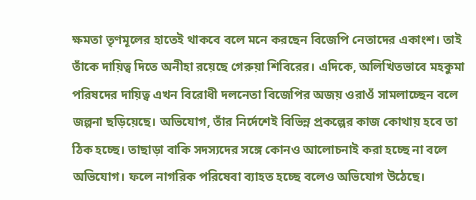ক্ষমতা তৃণমূলের হাতেই থাকবে বলে মনে করছেন বিজেপি নেতাদের একাংশ। তাই তাঁকে দায়িত্ব দিতে অনীহা রয়েছে গেরুয়া শিবিরের। এদিকে, অলিখিতভাবে মহকুমা পরিষদের দায়িত্ব এখন বিরোধী দলনেতা বিজেপির অজয় ওরাওঁ সামলাচ্ছেন বলে জল্পনা ছড়িয়েছে। অভিযোগ, তাঁর নির্দেশেই বিভিন্ন প্রকল্পের কাজ কোথায় হবে তা ঠিক হচ্ছে। তাছাড়া বাকি সদস্যদের সঙ্গে কোনও আলোচনাই করা হচ্ছে না বলে অভিযোগ। ফলে নাগরিক পরিষেবা ব্যাহত হচ্ছে বলেও অভিযোগ উঠেছে।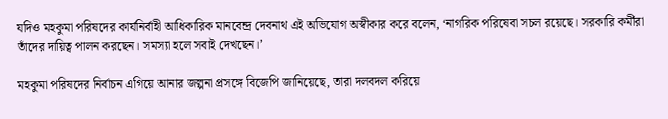যদিও মহকুমা পরিষদের কার্যনির্বাহী আধিকারিক মানবেন্দ্র দেবনাথ এই অভিযোগ অস্বীকার করে বলেন, ‘নাগরিক পরিষেবা সচল রয়েছে। সরকারি কর্মীরা তাঁদের দায়িত্ব পালন করছেন। সমস্যা হলে সবাই দেখছেন।’

মহকুমা পরিষদের নির্বাচন এগিয়ে আনার জল্পনা প্রসঙ্গে বিজেপি জানিয়েছে, তারা দলবদল করিয়ে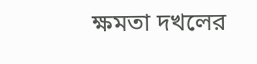ক্ষমতা দখলের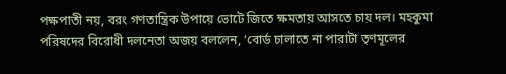পক্ষপাতী নয়, বরং গণতান্ত্রিক উপায়ে ভোটে জিতে ক্ষমতায় আসতে চায় দল। মহকুমা পরিষদের বিরোধী দলনেতা অজয় বললেন, ‘বোর্ড চালাতে না পারাটা তৃণমূলের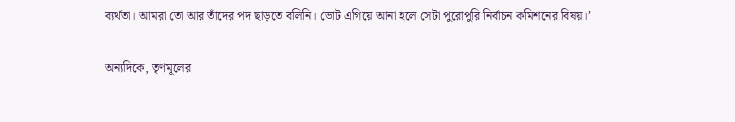ব্যর্থতা। আমরা তো আর তাঁদের পদ ছাড়তে বলিনি। ভোট এগিয়ে আনা হলে সেটা পুরোপুরি নির্বাচন কমিশনের বিষয়।’

অন্যদিকে, তৃণমূলের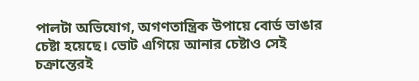পালটা অভিযোগ, অগণতান্ত্রিক উপায়ে বোর্ড ভাঙার চেষ্টা হয়েছে। ভোট এগিয়ে আনার চেষ্টাও সেই চক্রান্তেরই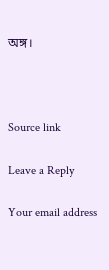অঙ্গ।



Source link

Leave a Reply

Your email address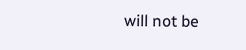will not be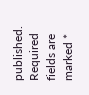published. Required fields are marked *